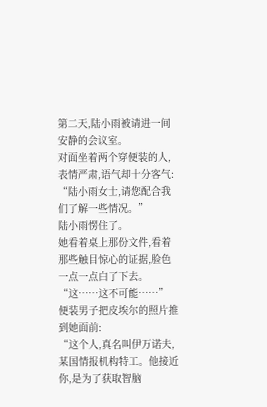第二天,陆小雨被请进一间安静的会议室。
对面坐着两个穿便装的人,表情严肃,语气却十分客气:
“陆小雨女士,请您配合我们了解一些情况。”
陆小雨愣住了。
她看着桌上那份文件,看着那些触目惊心的证据,脸色一点一点白了下去。
“这……这不可能……”
便装男子把皮埃尔的照片推到她面前:
“这个人,真名叫伊万诺夫,某国情报机构特工。他接近你,是为了获取智脑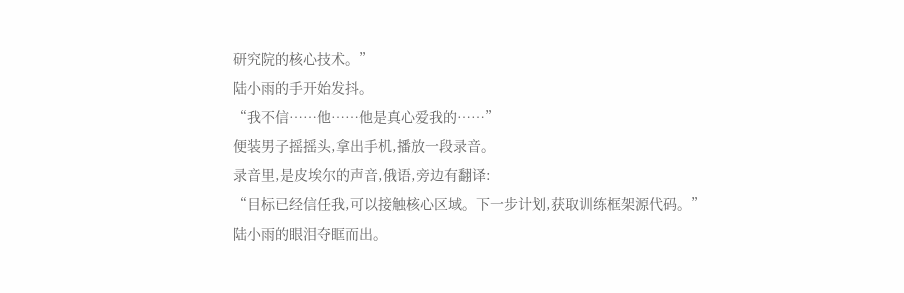研究院的核心技术。”
陆小雨的手开始发抖。
“我不信……他……他是真心爱我的……”
便装男子摇摇头,拿出手机,播放一段录音。
录音里,是皮埃尔的声音,俄语,旁边有翻译:
“目标已经信任我,可以接触核心区域。下一步计划,获取训练框架源代码。”
陆小雨的眼泪夺眶而出。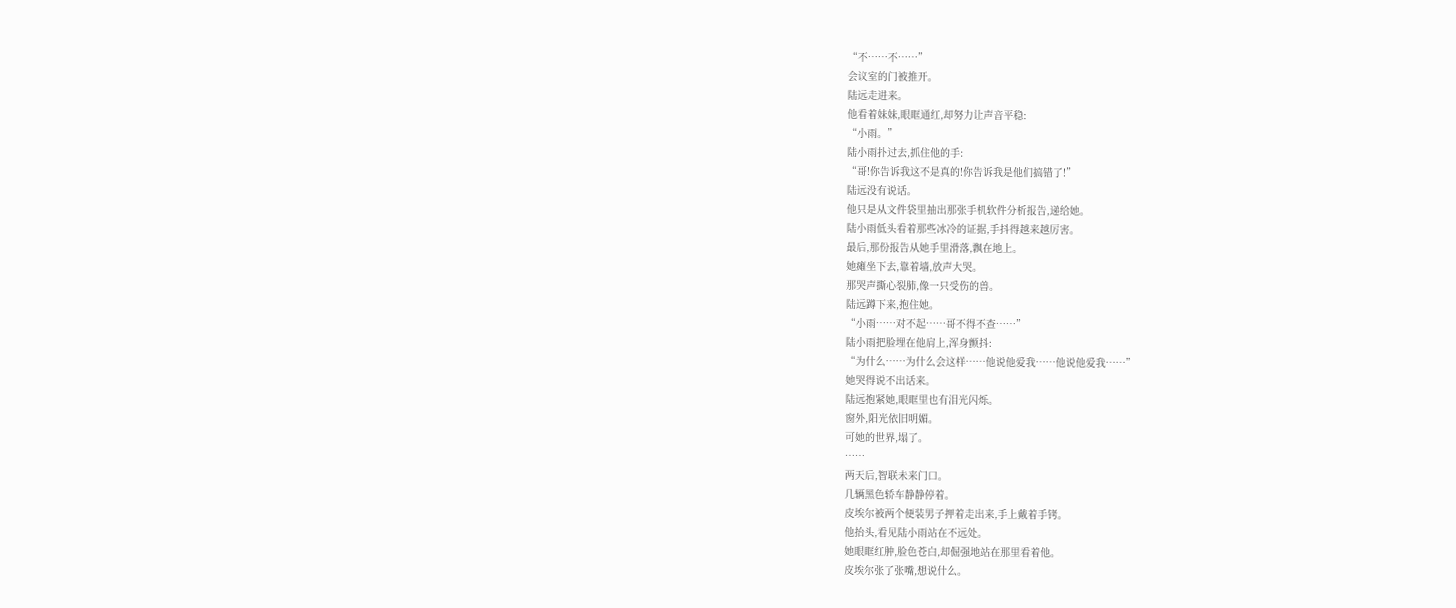“不……不……”
会议室的门被推开。
陆远走进来。
他看着妹妹,眼眶通红,却努力让声音平稳:
“小雨。”
陆小雨扑过去,抓住他的手:
“哥!你告诉我这不是真的!你告诉我是他们搞错了!”
陆远没有说话。
他只是从文件袋里抽出那张手机软件分析报告,递给她。
陆小雨低头看着那些冰冷的证据,手抖得越来越厉害。
最后,那份报告从她手里滑落,飘在地上。
她瘫坐下去,靠着墙,放声大哭。
那哭声撕心裂肺,像一只受伤的兽。
陆远蹲下来,抱住她。
“小雨……对不起……哥不得不查……”
陆小雨把脸埋在他肩上,浑身颤抖:
“为什么……为什么会这样……他说他爱我……他说他爱我……”
她哭得说不出话来。
陆远抱紧她,眼眶里也有泪光闪烁。
窗外,阳光依旧明媚。
可她的世界,塌了。
……
两天后,智联未来门口。
几辆黑色轿车静静停着。
皮埃尔被两个便装男子押着走出来,手上戴着手铐。
他抬头,看见陆小雨站在不远处。
她眼眶红肿,脸色苍白,却倔强地站在那里看着他。
皮埃尔张了张嘴,想说什么。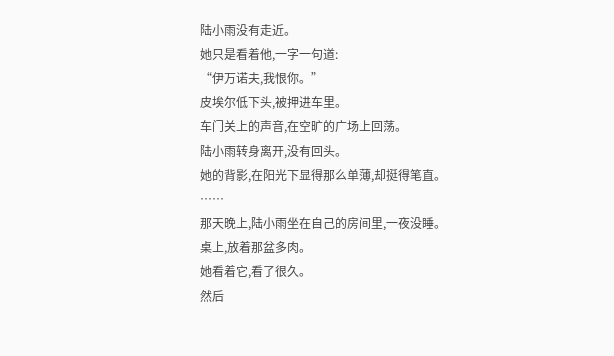陆小雨没有走近。
她只是看着他,一字一句道:
“伊万诺夫,我恨你。”
皮埃尔低下头,被押进车里。
车门关上的声音,在空旷的广场上回荡。
陆小雨转身离开,没有回头。
她的背影,在阳光下显得那么单薄,却挺得笔直。
……
那天晚上,陆小雨坐在自己的房间里,一夜没睡。
桌上,放着那盆多肉。
她看着它,看了很久。
然后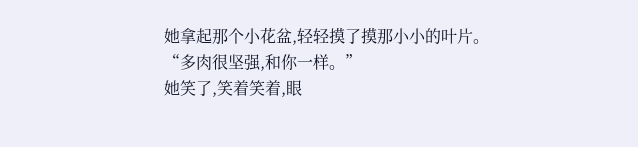她拿起那个小花盆,轻轻摸了摸那小小的叶片。
“多肉很坚强,和你一样。”
她笑了,笑着笑着,眼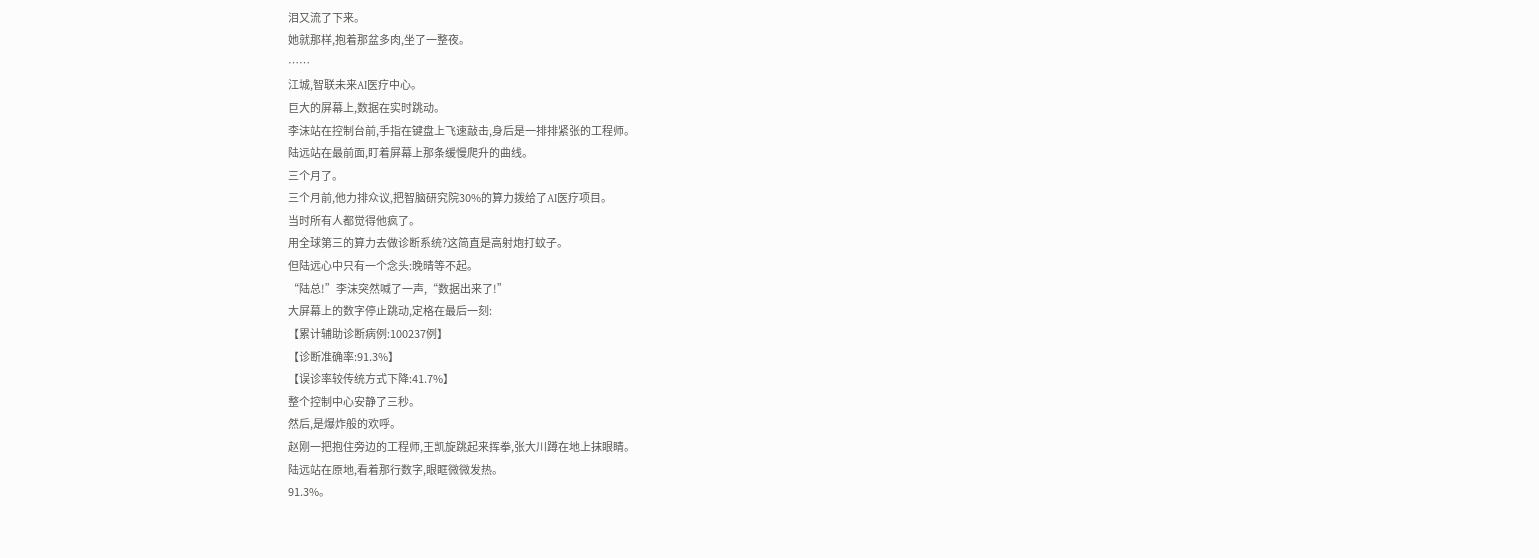泪又流了下来。
她就那样,抱着那盆多肉,坐了一整夜。
……
江城,智联未来AI医疗中心。
巨大的屏幕上,数据在实时跳动。
李沫站在控制台前,手指在键盘上飞速敲击,身后是一排排紧张的工程师。
陆远站在最前面,盯着屏幕上那条缓慢爬升的曲线。
三个月了。
三个月前,他力排众议,把智脑研究院30%的算力拨给了AI医疗项目。
当时所有人都觉得他疯了。
用全球第三的算力去做诊断系统?这简直是高射炮打蚊子。
但陆远心中只有一个念头:晚晴等不起。
“陆总!”李沫突然喊了一声,“数据出来了!”
大屏幕上的数字停止跳动,定格在最后一刻:
【累计辅助诊断病例:100237例】
【诊断准确率:91.3%】
【误诊率较传统方式下降:41.7%】
整个控制中心安静了三秒。
然后,是爆炸般的欢呼。
赵刚一把抱住旁边的工程师,王凯旋跳起来挥拳,张大川蹲在地上抹眼睛。
陆远站在原地,看着那行数字,眼眶微微发热。
91.3%。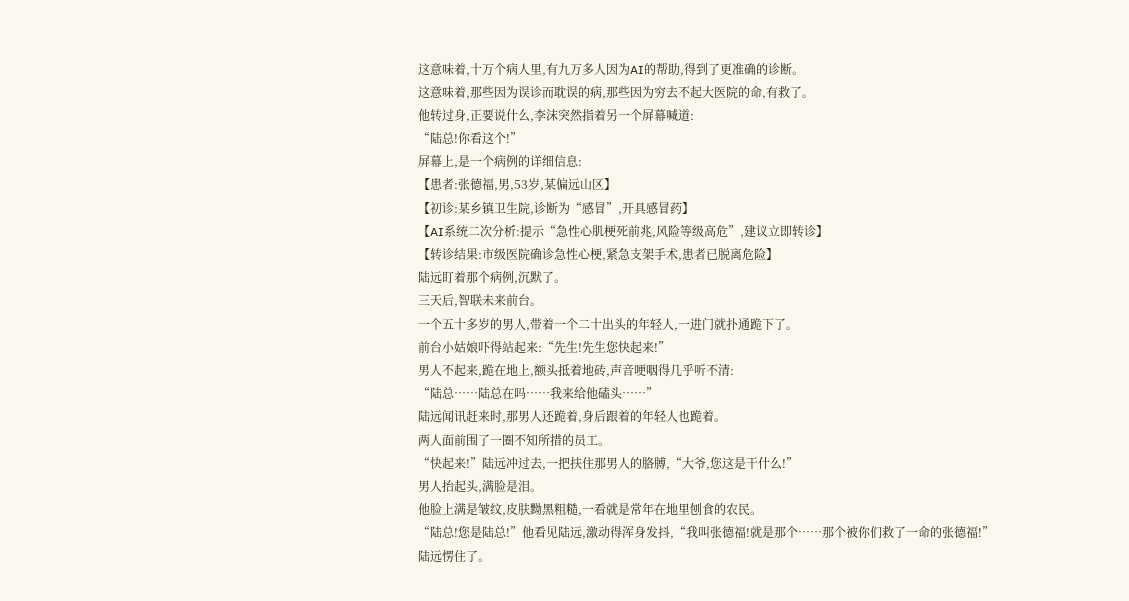这意味着,十万个病人里,有九万多人因为AI的帮助,得到了更准确的诊断。
这意味着,那些因为误诊而耽误的病,那些因为穷去不起大医院的命,有救了。
他转过身,正要说什么,李沫突然指着另一个屏幕喊道:
“陆总!你看这个!”
屏幕上,是一个病例的详细信息:
【患者:张德福,男,53岁,某偏远山区】
【初诊:某乡镇卫生院,诊断为“感冒”,开具感冒药】
【AI系统二次分析:提示“急性心肌梗死前兆,风险等级高危”,建议立即转诊】
【转诊结果:市级医院确诊急性心梗,紧急支架手术,患者已脱离危险】
陆远盯着那个病例,沉默了。
三天后,智联未来前台。
一个五十多岁的男人,带着一个二十出头的年轻人,一进门就扑通跪下了。
前台小姑娘吓得站起来:“先生!先生您快起来!”
男人不起来,跪在地上,额头抵着地砖,声音哽咽得几乎听不清:
“陆总……陆总在吗……我来给他磕头……”
陆远闻讯赶来时,那男人还跪着,身后跟着的年轻人也跪着。
两人面前围了一圈不知所措的员工。
“快起来!”陆远冲过去,一把扶住那男人的胳膊,“大爷,您这是干什么!”
男人抬起头,满脸是泪。
他脸上满是皱纹,皮肤黝黑粗糙,一看就是常年在地里刨食的农民。
“陆总!您是陆总!”他看见陆远,激动得浑身发抖,“我叫张德福!就是那个……那个被你们救了一命的张德福!”
陆远愣住了。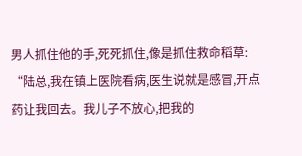男人抓住他的手,死死抓住,像是抓住救命稻草:
“陆总,我在镇上医院看病,医生说就是感冒,开点药让我回去。我儿子不放心,把我的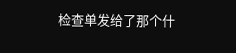检查单发给了那个什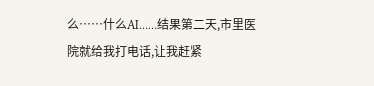么……什么AI……结果第二天,市里医院就给我打电话,让我赶紧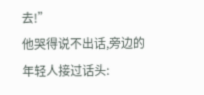去!”
他哭得说不出话,旁边的年轻人接过话头: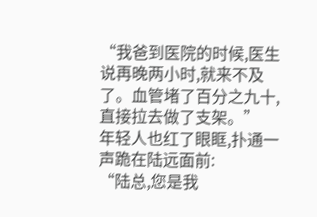“我爸到医院的时候,医生说再晚两小时,就来不及了。血管堵了百分之九十,直接拉去做了支架。”
年轻人也红了眼眶,扑通一声跪在陆远面前:
“陆总,您是我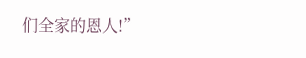们全家的恩人!”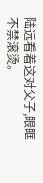陆远看着这对父子,眼眶不禁滚烫。